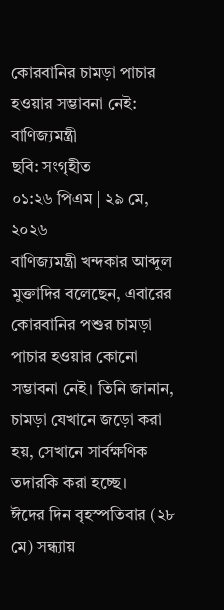কোরবানির চামড়া পাচার হওয়ার সম্ভাবনা নেই: বাণিজ্যমন্ত্রী
ছবি: সংগৃহীত
০১:২৬ পিএম | ২৯ মে, ২০২৬
বাণিজ্যমন্ত্রী খন্দকার আব্দুল মুক্তাদির বলেছেন, এবারের কোরবানির পশুর চামড়া পাচার হওয়ার কোনো সম্ভাবনা নেই। তিনি জানান, চামড়া যেখানে জড়ো করা হয়, সেখানে সার্বক্ষণিক তদারকি করা হচ্ছে।
ঈদের দিন বৃহস্পতিবার (২৮ মে) সন্ধ্যায়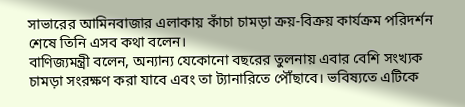সাভারের আমিনবাজার এলাকায় কাঁচা চামড়া ক্রয়-বিক্রয় কার্যক্রম পরিদর্শন শেষে তিনি এসব কথা বলেন।
বাণিজ্যমন্ত্রী বলেন, অন্যান্য যেকোনো বছরের তুলনায় এবার বেশি সংখ্যক চামড়া সংরক্ষণ করা যাবে এবং তা ট্যানারিতে পৌঁছাবে। ভবিষ্যতে এটিকে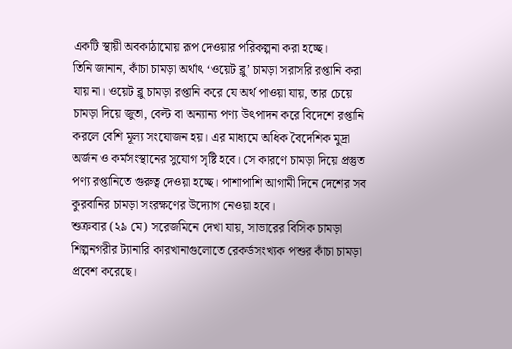একটি স্থায়ী অবকাঠামোয় রূপ দেওয়ার পরিকল্পনা করা হচ্ছে।
তিনি জানান, কাঁচা চামড়া অর্থাৎ ‘ওয়েট ব্লু’ চামড়া সরাসরি রপ্তানি করা যায় না। ওয়েট ব্লু চামড়া রপ্তানি করে যে অর্থ পাওয়া যায়, তার চেয়ে চামড়া দিয়ে জুতা, বেল্ট বা অন্যান্য পণ্য উৎপাদন করে বিদেশে রপ্তানি করলে বেশি মূল্য সংযোজন হয়। এর মাধ্যমে অধিক বৈদেশিক মুদ্রা অর্জন ও কর্মসংস্থানের সুযোগ সৃষ্টি হবে। সে কারণে চামড়া দিয়ে প্রস্তুত পণ্য রপ্তানিতে গুরুত্ব দেওয়া হচ্ছে। পাশাপাশি আগামী দিনে দেশের সব কুরবানির চামড়া সংরক্ষণের উদ্যোগ নেওয়া হবে।
শুক্রবার (২৯ মে) সরেজমিনে দেখা যায়, সাভারের বিসিক চামড়া শিল্পনগরীর ট্যানারি কারখানাগুলোতে রেকর্ডসংখ্যক পশুর কাঁচা চামড়া প্রবেশ করেছে।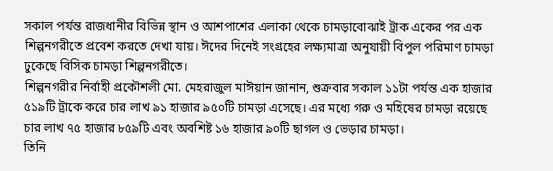সকাল পর্যন্ত রাজধানীর বিভিন্ন স্থান ও আশপাশের এলাকা থেকে চামড়াবোঝাই ট্রাক একের পর এক শিল্পনগরীতে প্রবেশ করতে দেখা যায়। ঈদের দিনেই সংগ্রহের লক্ষ্যমাত্রা অনুযায়ী বিপুল পরিমাণ চামড়া ঢুকেছে বিসিক চামড়া শিল্পনগরীতে।
শিল্পনগরীর নির্বাহী প্রকৌশলী মো. মেহরাজুল মাঈয়ান জানান, শুক্রবার সকাল ১১টা পর্যন্ত এক হাজার ৫১৯টি ট্রাকে করে চার লাখ ৯১ হাজার ৯৫০টি চামড়া এসেছে। এর মধ্যে গরু ও মহিষের চামড়া রয়েছে চার লাখ ৭৫ হাজার ৮৫৯টি এবং অবশিষ্ট ১৬ হাজার ৯০টি ছাগল ও ভেড়ার চামড়া।
তিনি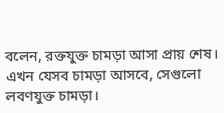বলেন, রক্তযুক্ত চামড়া আসা প্রায় শেষ। এখন যেসব চামড়া আসবে, সেগুলো লবণযুক্ত চামড়া।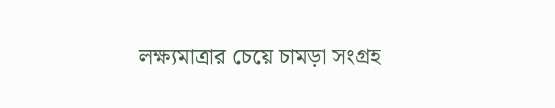লক্ষ্যমাত্রার চেয়ে চামড়া সংগ্রহ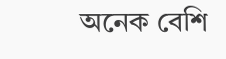অনেক বেশি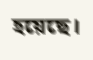হয়েছে।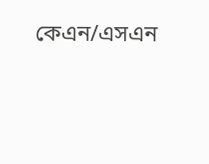কেএন/এসএন